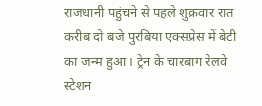राजधानी पहुंचने से पहले शुक्रवार रात करीब दो बजे पुरबिया एक्सप्रेस में बेटी का जन्म हुआ। ट्रेन के चारबाग रेलवे स्टेशन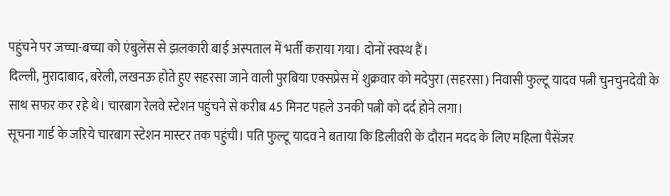पहुंचने पर जच्चा-बच्चा को एंबुलेंस से झलकारी बाई अस्पताल में भर्ती कराया गया। दोनों स्वस्थ हैं।
दिल्ली, मुरादाबाद, बरेली, लखनऊ होते हुए सहरसा जाने वाली पुरबिया एक्सप्रेस में शुक्रवार को मदेपुरा (सहरसा) निवासी फुल्टू यादव पत्नी चुनचुनदेवी के साथ सफर कर रहे थे। चारबाग रेलवे स्टेशन पहुंचने से करीब 45 मिनट पहले उनकी पत्नी को दर्द होने लगा।
सूचना गार्ड के जरिये चारबाग स्टेशन मास्टर तक पहुंची। पति फुल्टू यादव ने बताया कि डिलीवरी के दौरान मदद के लिए महिला पैसेंजर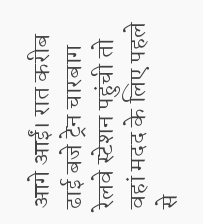आगे आईं। रात करीब ढाई बजे ट्रेन चारबाग रेलवे स्टेशन पहुंची तो वहां मदद के लिए पहले से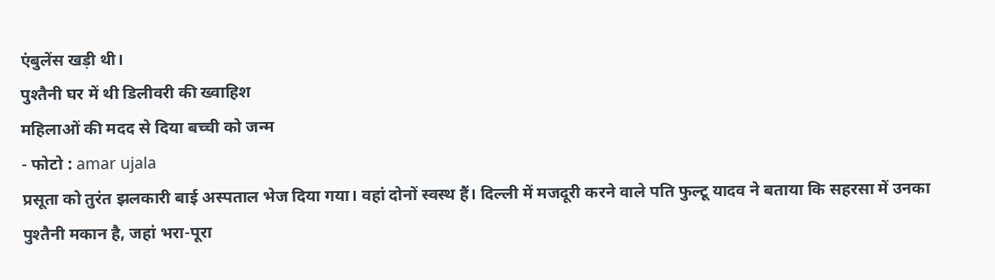एंबुलेंस खड़ी थी।
पुश्तैनी घर में थी डिलीवरी की ख्वाहिश
महिलाओं की मदद से दिया बच्ची को जन्म
- फोटो : amar ujala
प्रसूता को तुरंत झलकारी बाई अस्पताल भेज दिया गया। वहां दोनों स्वस्थ हैं। दिल्ली में मजदूरी करने वाले पति फुल्टू यादव ने बताया कि सहरसा में उनका पुश्तैनी मकान है, जहां भरा-पूरा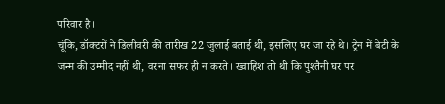परिवार है।
चूंकि, डॉक्टरों ने डिलीवरी की तारीख 22 जुलाई बताई थी, इसलिए घर जा रहे थे। ट्रेन में बेटी के जन्म की उम्मीद नहीं थी, वरना सफर ही न करते। ख्वाहिश तो थी कि पुश्तैनी घर पर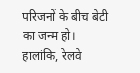परिजनों के बीच बेटी का जन्म हो।
हालांकि, रेलवे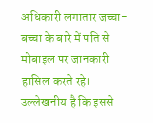अधिकारी लगातार जच्चा-बच्चा के बारे में पति से मोबाइल पर जानकारी हासिल करते रहे। उल्लेखनीय है कि इससे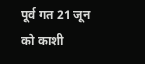पूर्व गत 21 जून को काशी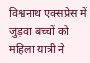विश्वनाथ एक्सप्रेस में जुड़वा बच्चों को महिला यात्री ने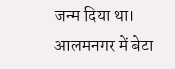जन्म दिया था।
आलमनगर में बेटा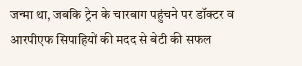जन्मा था, जबकि ट्रेन के चारबाग पहुंचने पर डॉक्टर व आरपीएफ सिपाहियों की मदद से बेटी की सफल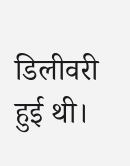डिलीवरी हुई थी।